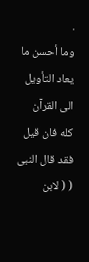.
وما أحسن ما يعاد التأويل الى القرآن كله فان قيل فقد قال النبى ( ( لابن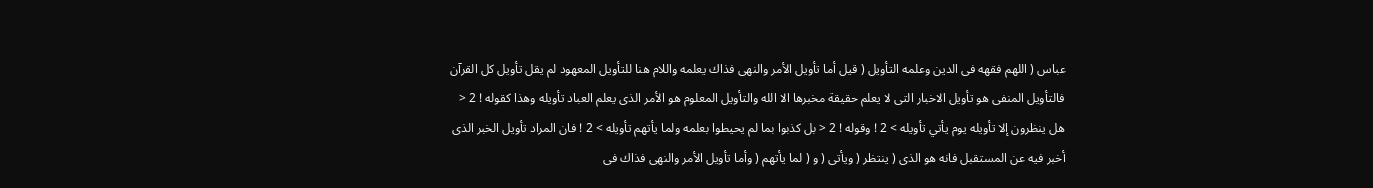عباس ( اللهم فقهه فى الدين وعلمه التأويل ( قيل أما تأويل الأمر والنهى فذاك يعلمه واللام هنا للتأويل المعهود لم يقل تأويل كل القرآن فالتأويل المنفى هو تأويل الاخبار التى لا يعلم حقيقة مخبرها الا الله والتأويل المعلوم هو الأمر الذى يعلم العباد تأويله وهذا كقوله ! 2 < هل ينظرون إلا تأويله يوم يأتي تأويله > 2 ! وقوله ! 2 < بل كذبوا بما لم يحيطوا بعلمه ولما يأتهم تأويله > 2 ! فان المراد تأويل الخبر الذى أخبر فيه عن المستقبل فانه هو الذى ( ينتظر ( ويأتى ( و ( لما يأتهم ( وأما تأويل الأمر والنهى فذاك فى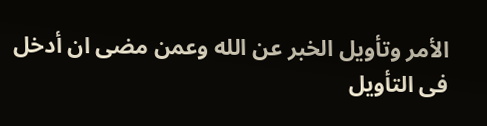الأمر وتأويل الخبر عن الله وعمن مضى ان أدخل فى التأويل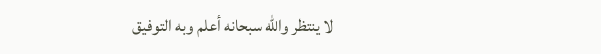لا ينتظر والله سبحانه أعلم وبه التوفيق